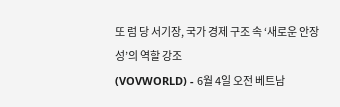또 럼 당 서기장, 국가 경제 구조 속 ‘새로운 안장성’의 역할 강조
(VOVWORLD) - 6월 4일 오전 베트남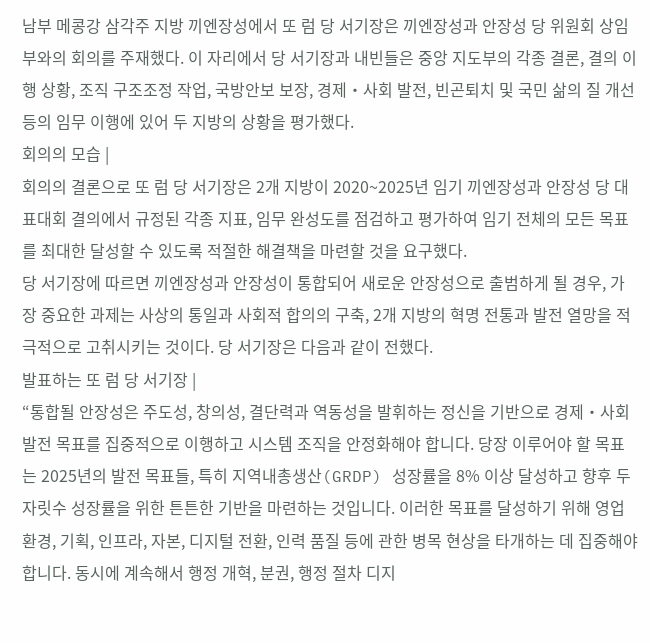남부 메콩강 삼각주 지방 끼엔장성에서 또 럼 당 서기장은 끼엔장성과 안장성 당 위원회 상임부와의 회의를 주재했다. 이 자리에서 당 서기장과 내빈들은 중앙 지도부의 각종 결론, 결의 이행 상황, 조직 구조조정 작업, 국방안보 보장, 경제‧사회 발전, 빈곤퇴치 및 국민 삶의 질 개선 등의 임무 이행에 있어 두 지방의 상황을 평가했다.
회의의 모습 |
회의의 결론으로 또 럼 당 서기장은 2개 지방이 2020~2025년 임기 끼엔장성과 안장성 당 대표대회 결의에서 규정된 각종 지표, 임무 완성도를 점검하고 평가하여 임기 전체의 모든 목표를 최대한 달성할 수 있도록 적절한 해결책을 마련할 것을 요구했다.
당 서기장에 따르면 끼엔장성과 안장성이 통합되어 새로운 안장성으로 출범하게 될 경우, 가장 중요한 과제는 사상의 통일과 사회적 합의의 구축, 2개 지방의 혁명 전통과 발전 열망을 적극적으로 고취시키는 것이다. 당 서기장은 다음과 같이 전했다.
발표하는 또 럼 당 서기장 |
“통합될 안장성은 주도성, 창의성, 결단력과 역동성을 발휘하는 정신을 기반으로 경제‧사회 발전 목표를 집중적으로 이행하고 시스템 조직을 안정화해야 합니다. 당장 이루어야 할 목표는 2025년의 발전 목표들, 특히 지역내총생산(GRDP) 성장률을 8% 이상 달성하고 향후 두 자릿수 성장률을 위한 튼튼한 기반을 마련하는 것입니다. 이러한 목표를 달성하기 위해 영업 환경, 기획, 인프라, 자본, 디지털 전환, 인력 품질 등에 관한 병목 현상을 타개하는 데 집중해야 합니다. 동시에 계속해서 행정 개혁, 분권, 행정 절차 디지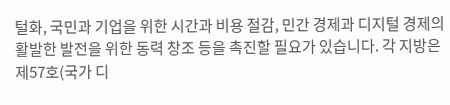털화, 국민과 기업을 위한 시간과 비용 절감, 민간 경제과 디지털 경제의 활발한 발전을 위한 동력 창조 등을 촉진할 필요가 있습니다. 각 지방은 제57호(국가 디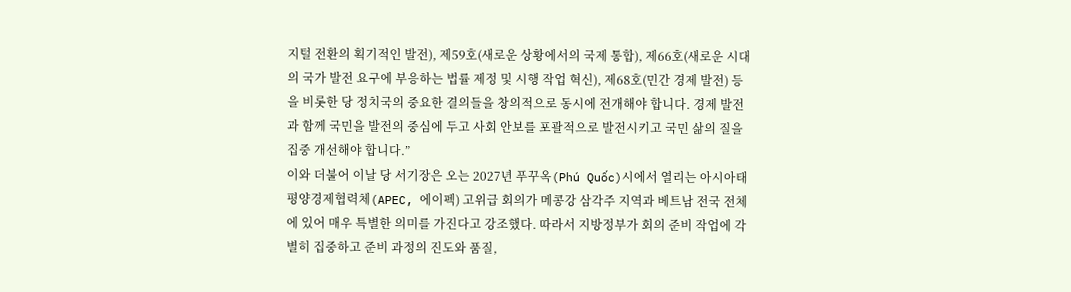지털 전환의 획기적인 발전), 제59호(새로운 상황에서의 국제 통합), 제66호(새로운 시대의 국가 발전 요구에 부응하는 법률 제정 및 시행 작업 혁신), 제68호(민간 경제 발전) 등을 비롯한 당 정치국의 중요한 결의들을 창의적으로 동시에 전개해야 합니다. 경제 발전과 함께 국민을 발전의 중심에 두고 사회 안보를 포괄적으로 발전시키고 국민 삶의 질을 집중 개선해야 합니다.”
이와 더불어 이날 당 서기장은 오는 2027년 푸꾸옥(Phú Quốc)시에서 열리는 아시아태평양경제협력체(APEC, 에이펙) 고위급 회의가 메콩강 삼각주 지역과 베트남 전국 전체에 있어 매우 특별한 의미를 가진다고 강조했다. 따라서 지방정부가 회의 준비 작업에 각별히 집중하고 준비 과정의 진도와 품질,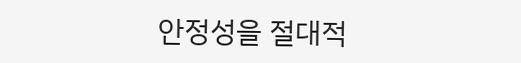안정성을 절대적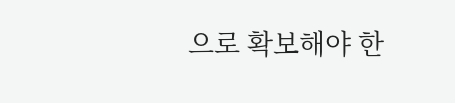으로 확보해야 한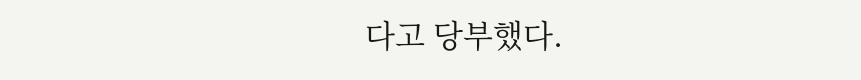다고 당부했다.